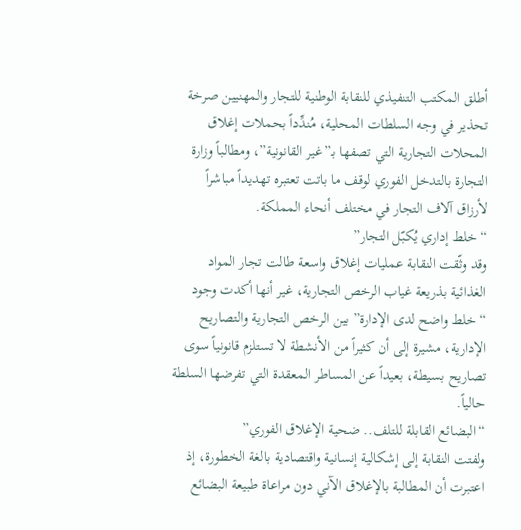أطلق المكتب التنفيذي للنقابة الوطنية للتجار والمهنيين صرخة تحذير في وجه السلطات المحلية، مُندِّداً بحملات إغلاق المحلات التجارية التي تصفها بـ”غير القانونية”، ومطالباً وزارة التجارة بالتدخل الفوري لوقف ما باتت تعتبره تهديداً مباشراً لأرزاق آلاف التجار في مختلف أنحاء المملكة.
“خلط إداري يُكبّل التجار”
وقد وثّقت النقابة عمليات إغلاق واسعة طالت تجار المواد الغذائية بذريعة غياب الرخص التجارية، غير أنها أكدت وجود “خلط واضح لدى الإدارة” بين الرخص التجارية والتصاريح الإدارية، مشيرة إلى أن كثيراً من الأنشطة لا تستلزم قانونياً سوى تصاريح بسيطة، بعيداً عن المساطر المعقدة التي تفرضها السلطة حالياً.
“البضائع القابلة للتلف.. ضحية الإغلاق الفوري”
ولفتت النقابة إلى إشكالية إنسانية واقتصادية بالغة الخطورة، إذ اعتبرت أن المطالبة بالإغلاق الآني دون مراعاة طبيعة البضائع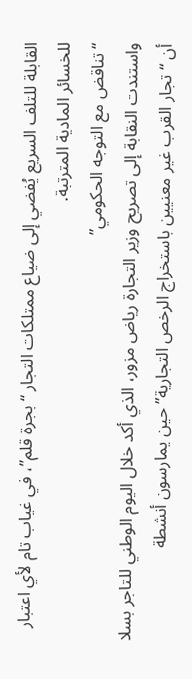القابلة للتلف السريع يُفضي إلى ضياع ممتلكات التجار “بجرة قلم”، في غياب تام لأي اعتبار للخسائر المادية المترتبة.
“تناقض مع التوجه الحكومي”
واستندت النقابة إلى تصريح وزير التجارة رياض مزور، الذي أكد خلال اليوم الوطني للتاجر بسلا أن “تجار القرب غير معنيين باستخراج الرخص التجارية” حين يمارسون أنشطة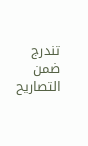تندرج ضمن التصاريح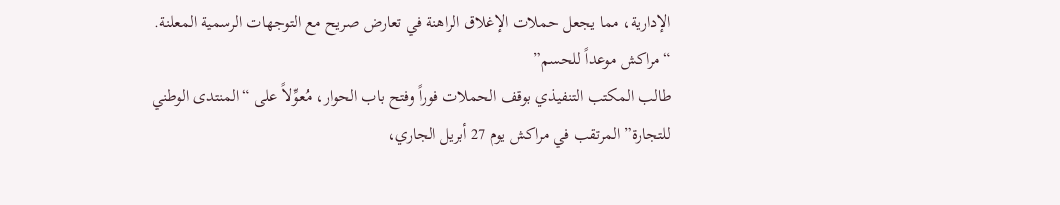الإدارية، مما يجعل حملات الإغلاق الراهنة في تعارض صريح مع التوجهات الرسمية المعلنة.
“مراكش موعداً للحسم”
طالب المكتب التنفيذي بوقف الحملات فوراً وفتح باب الحوار، مُعوِّلاً على “المنتدى الوطني للتجارة” المرتقب في مراكش يوم 27 أبريل الجاري،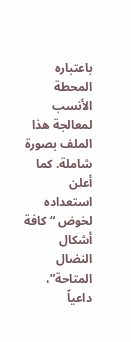باعتباره المحطة الأنسب لمعالجة هذا الملف بصورة شاملة. كما أعلن استعداده لخوض “كافة أشكال النضال المتاحة”، داعياً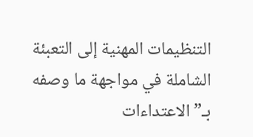التنظيمات المهنية إلى التعبئة الشاملة في مواجهة ما وصفه بـ”الاعتداءات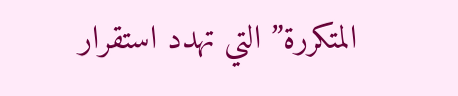المتكررة” التي تهدد استقرار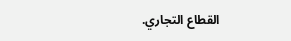القطاع التجاري.